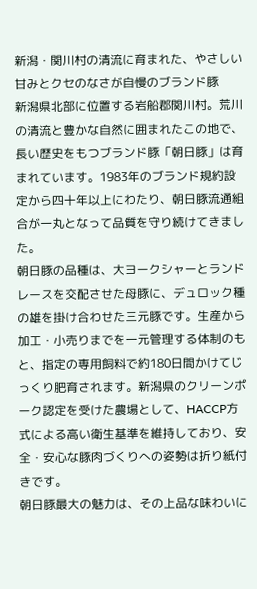新潟・関川村の清流に育まれた、やさしい甘みとクセのなさが自慢のブランド豚
新潟県北部に位置する岩船郡関川村。荒川の清流と豊かな自然に囲まれたこの地で、長い歴史をもつブランド豚「朝日豚」は育まれています。1983年のブランド規約設定から四十年以上にわたり、朝日豚流通組合が一丸となって品質を守り続けてきました。
朝日豚の品種は、大ヨークシャーとランドレースを交配させた母豚に、デュロック種の雄を掛け合わせた三元豚です。生産から加工・小売りまでを一元管理する体制のもと、指定の専用飼料で約180日間かけてじっくり肥育されます。新潟県のクリーンポーク認定を受けた農場として、HACCP方式による高い衛生基準を維持しており、安全・安心な豚肉づくりへの姿勢は折り紙付きです。
朝日豚最大の魅力は、その上品な味わいに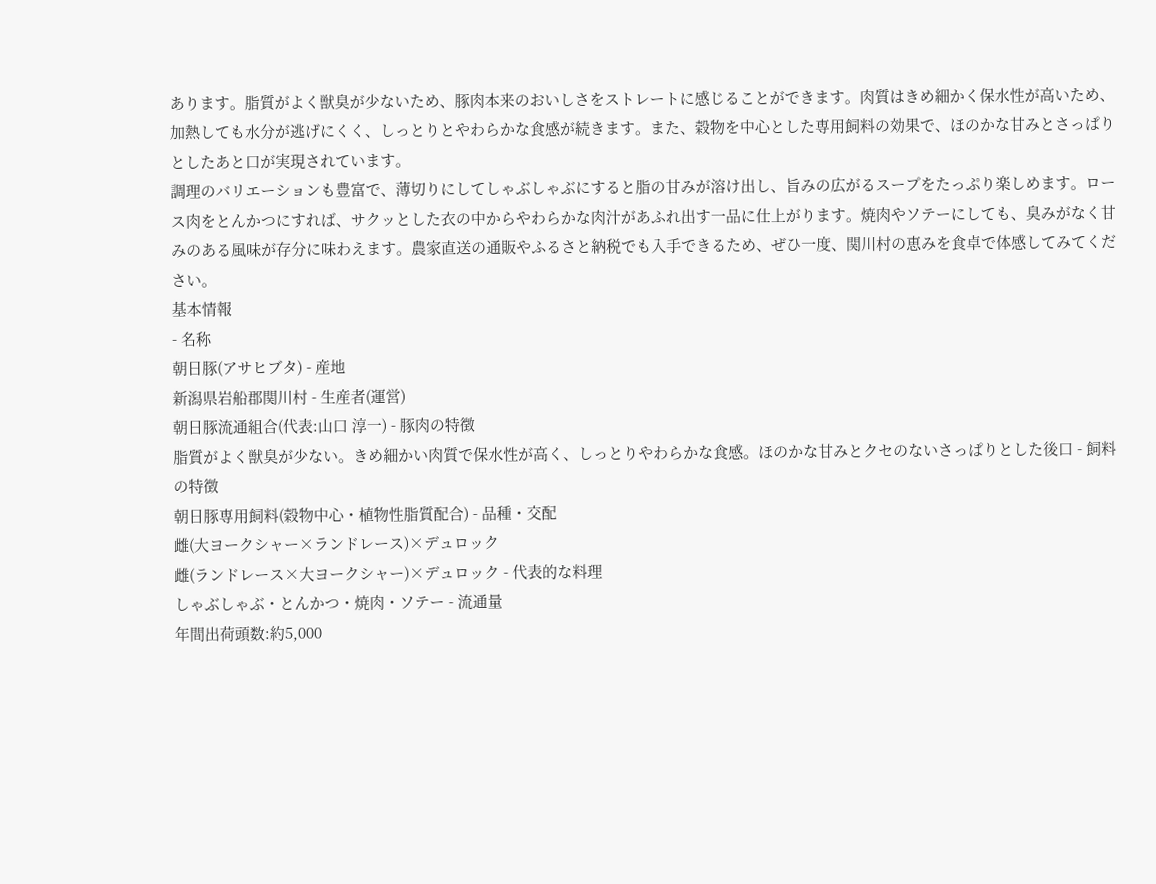あります。脂質がよく獣臭が少ないため、豚肉本来のおいしさをストレートに感じることができます。肉質はきめ細かく保水性が高いため、加熱しても水分が逃げにくく、しっとりとやわらかな食感が続きます。また、穀物を中心とした専用飼料の効果で、ほのかな甘みとさっぱりとしたあと口が実現されています。
調理のバリエーションも豊富で、薄切りにしてしゃぶしゃぶにすると脂の甘みが溶け出し、旨みの広がるスープをたっぷり楽しめます。ロース肉をとんかつにすれば、サクッとした衣の中からやわらかな肉汁があふれ出す一品に仕上がります。焼肉やソテーにしても、臭みがなく甘みのある風味が存分に味わえます。農家直送の通販やふるさと納税でも入手できるため、ぜひ一度、関川村の恵みを食卓で体感してみてください。
基本情報
- 名称
朝日豚(アサヒブタ) - 産地
新潟県岩船郡関川村 - 生産者(運営)
朝日豚流通組合(代表:山口 淳一) - 豚肉の特徴
脂質がよく獣臭が少ない。きめ細かい肉質で保水性が高く、しっとりやわらかな食感。ほのかな甘みとクセのないさっぱりとした後口 - 飼料の特徴
朝日豚専用飼料(穀物中心・植物性脂質配合) - 品種・交配
雌(大ヨークシャー×ランドレース)×デュロック
雌(ランドレース×大ヨークシャー)×デュロック - 代表的な料理
しゃぶしゃぶ・とんかつ・焼肉・ソテー - 流通量
年間出荷頭数:約5,000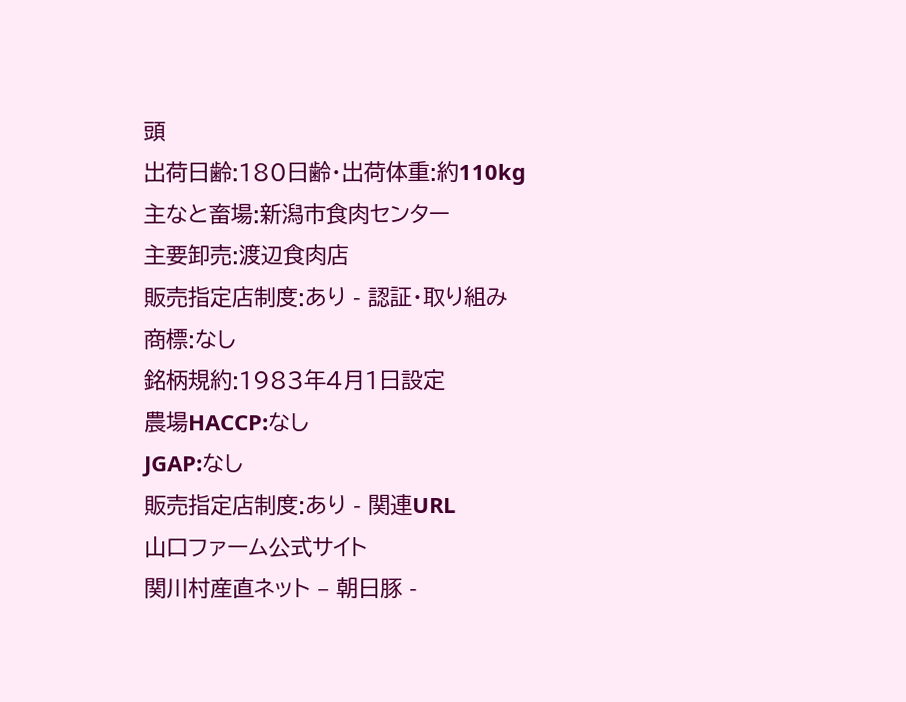頭
出荷日齢:180日齢・出荷体重:約110kg
主なと畜場:新潟市食肉センター
主要卸売:渡辺食肉店
販売指定店制度:あり - 認証・取り組み
商標:なし
銘柄規約:1983年4月1日設定
農場HACCP:なし
JGAP:なし
販売指定店制度:あり - 関連URL
山口ファーム公式サイト
関川村産直ネット – 朝日豚 -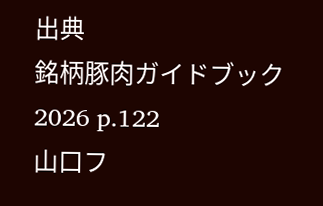出典
銘柄豚肉ガイドブック2026 p.122
山口フ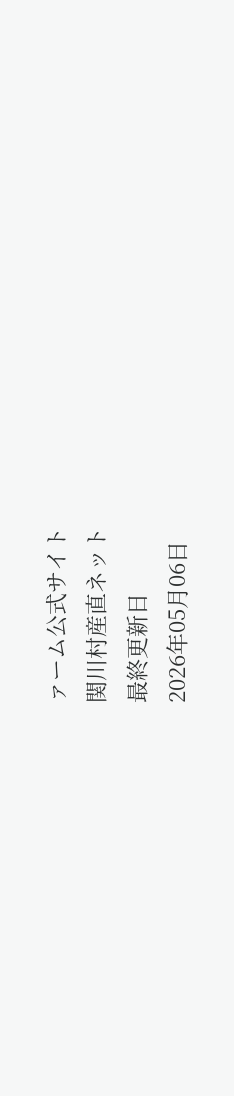ァーム公式サイト
関川村産直ネット
最終更新日
2026年05月06日